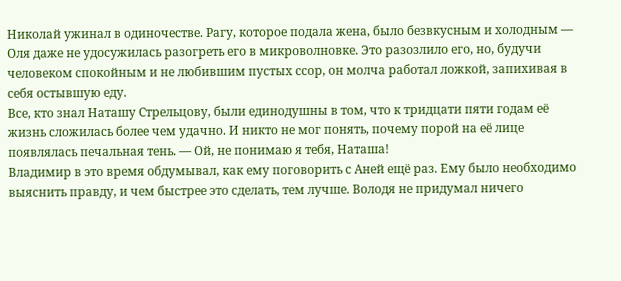Николай ужинал в одиночестве. Рагу, которое подала жена, было безвкусным и холодным — Оля даже не удосужилась разогреть его в микроволновке. Это разозлило его, но, будучи человеком спокойным и не любившим пустых ссор, он молча работал ложкой, запихивая в себя остывшую еду.
Все, кто знал Наташу Стрельцову, были единодушны в том, что к тридцати пяти годам её жизнь сложилась более чем удачно. И никто не мог понять, почему порой на её лице появлялась печальная тень. — Ой, не понимаю я тебя, Наташа!
Владимир в это время обдумывал, как ему поговорить с Аней ещё раз. Ему было необходимо выяснить правду, и чем быстрее это сделать, тем лучше. Володя не придумал ничего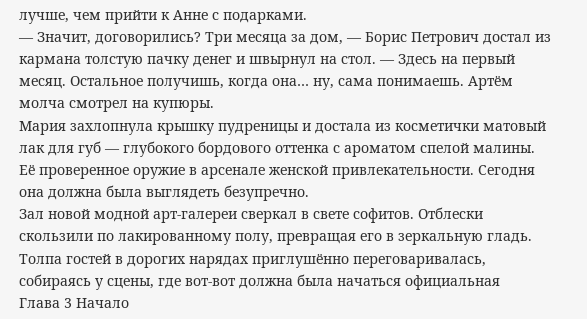лучше, чем прийти к Анне с подарками.
— Значит, договорились? Три месяца за дом, — Борис Петрович достал из кармана толстую пачку денег и швырнул на стол. — Здесь на первый месяц. Остальное получишь, когда она… ну, сама понимаешь. Артём молча смотрел на купюры.
Мария захлопнула крышку пудреницы и достала из косметички матовый лак для губ — глубокого бордового оттенка с ароматом спелой малины. Её проверенное оружие в арсенале женской привлекательности. Сегодня она должна была выглядеть безупречно.
Зал новой модной арт-галереи сверкал в свете софитов. Отблески скользили по лакированному полу, превращая его в зеркальную гладь. Толпа гостей в дорогих нарядах приглушённо переговаривалась, собираясь у сцены, где вот-вот должна была начаться официальная
Глава 3 Начало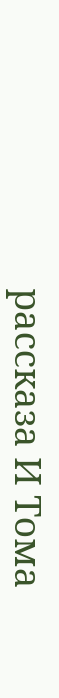рассказа И Тома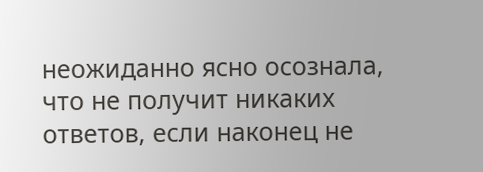неожиданно ясно осознала, что не получит никаких ответов, если наконец не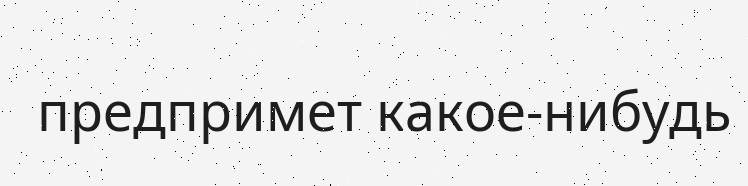предпримет какое-нибудь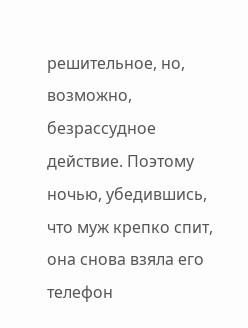решительное, но, возможно, безрассудное действие. Поэтому ночью, убедившись, что муж крепко спит, она снова взяла его телефон